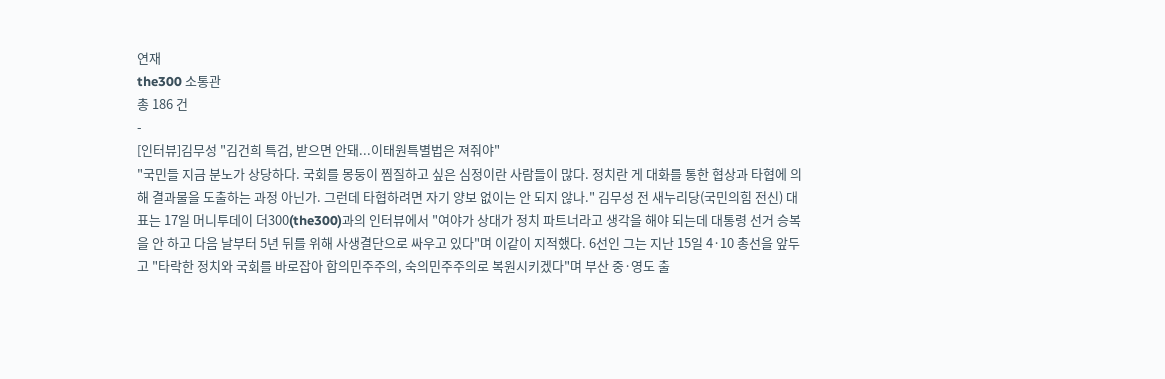연재
the300 소통관
총 186 건
-
[인터뷰]김무성 "김건희 특검, 받으면 안돼...이태원특별법은 져줘야"
"국민들 지금 분노가 상당하다. 국회를 몽둥이 찜질하고 싶은 심정이란 사람들이 많다. 정치란 게 대화를 통한 협상과 타협에 의해 결과물을 도출하는 과정 아닌가. 그런데 타협하려면 자기 양보 없이는 안 되지 않나." 김무성 전 새누리당(국민의힘 전신) 대표는 17일 머니투데이 더300(the300)과의 인터뷰에서 "여야가 상대가 정치 파트너라고 생각을 해야 되는데 대통령 선거 승복을 안 하고 다음 날부터 5년 뒤를 위해 사생결단으로 싸우고 있다"며 이같이 지적했다. 6선인 그는 지난 15일 4·10 총선을 앞두고 "타락한 정치와 국회를 바로잡아 합의민주주의, 숙의민주주의로 복원시키겠다"며 부산 중·영도 출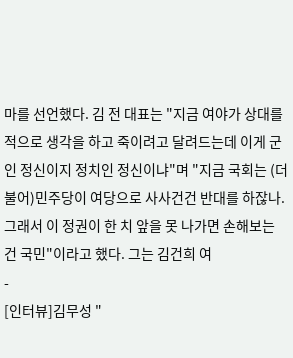마를 선언했다. 김 전 대표는 "지금 여야가 상대를 적으로 생각을 하고 죽이려고 달려드는데 이게 군인 정신이지 정치인 정신이냐"며 "지금 국회는 (더불어)민주당이 여당으로 사사건건 반대를 하잖나. 그래서 이 정권이 한 치 앞을 못 나가면 손해보는 건 국민"이라고 했다. 그는 김건희 여
-
[인터뷰]김무성 "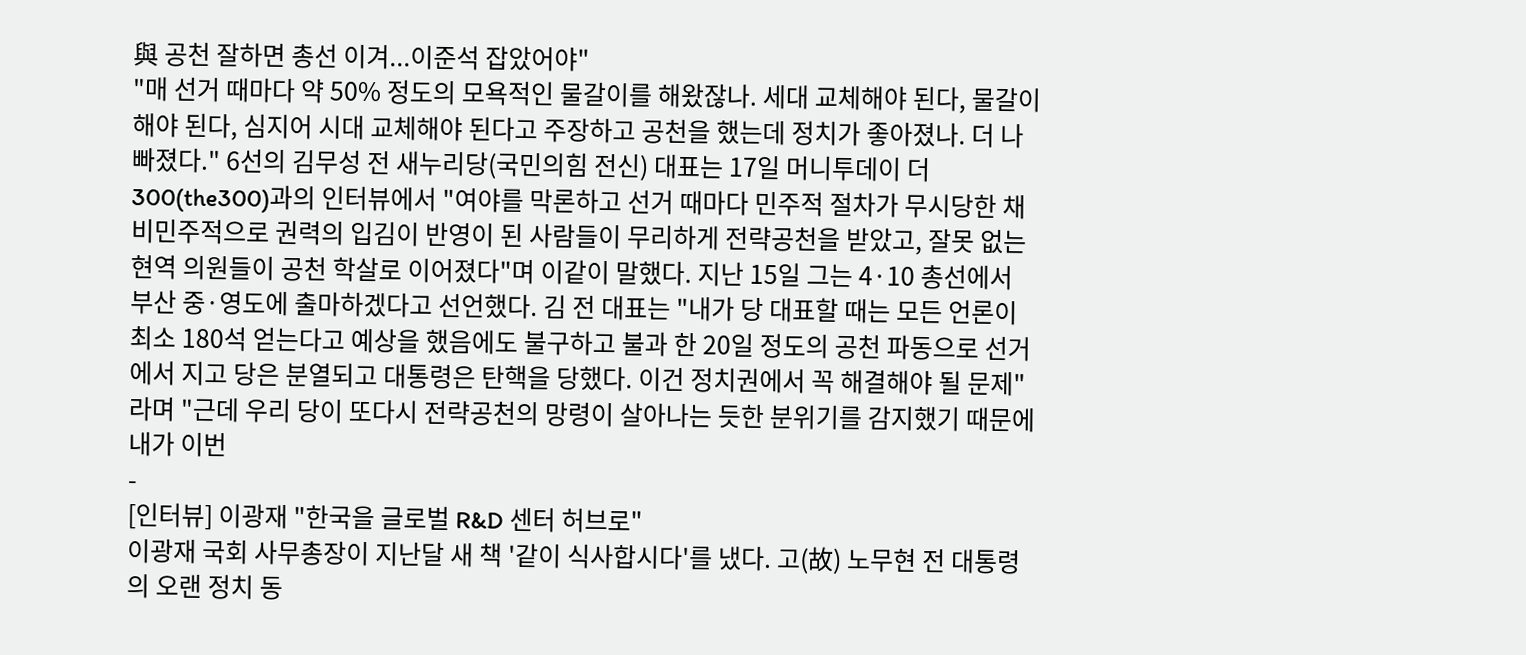與 공천 잘하면 총선 이겨...이준석 잡았어야"
"매 선거 때마다 약 50% 정도의 모욕적인 물갈이를 해왔잖나. 세대 교체해야 된다, 물갈이 해야 된다, 심지어 시대 교체해야 된다고 주장하고 공천을 했는데 정치가 좋아졌나. 더 나빠졌다." 6선의 김무성 전 새누리당(국민의힘 전신) 대표는 17일 머니투데이 더300(the300)과의 인터뷰에서 "여야를 막론하고 선거 때마다 민주적 절차가 무시당한 채 비민주적으로 권력의 입김이 반영이 된 사람들이 무리하게 전략공천을 받았고, 잘못 없는 현역 의원들이 공천 학살로 이어졌다"며 이같이 말했다. 지난 15일 그는 4·10 총선에서 부산 중·영도에 출마하겠다고 선언했다. 김 전 대표는 "내가 당 대표할 때는 모든 언론이 최소 180석 얻는다고 예상을 했음에도 불구하고 불과 한 20일 정도의 공천 파동으로 선거에서 지고 당은 분열되고 대통령은 탄핵을 당했다. 이건 정치권에서 꼭 해결해야 될 문제"라며 "근데 우리 당이 또다시 전략공천의 망령이 살아나는 듯한 분위기를 감지했기 때문에 내가 이번
-
[인터뷰] 이광재 "한국을 글로벌 R&D 센터 허브로"
이광재 국회 사무총장이 지난달 새 책 '같이 식사합시다'를 냈다. 고(故) 노무현 전 대통령의 오랜 정치 동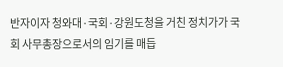반자이자 청와대·국회·강원도청을 거친 정치가가 국회 사무총장으로서의 임기를 매듭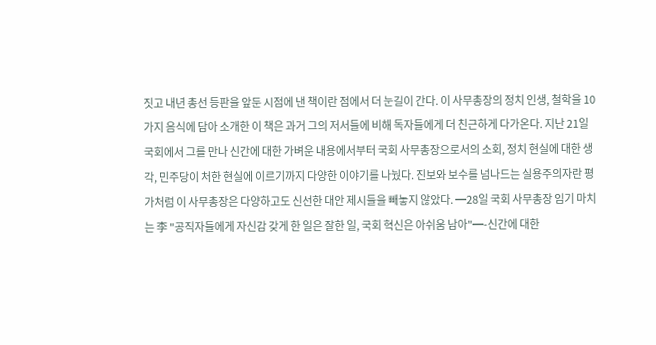짓고 내년 총선 등판을 앞둔 시점에 낸 책이란 점에서 더 눈길이 간다. 이 사무총장의 정치 인생, 철학을 10가지 음식에 담아 소개한 이 책은 과거 그의 저서들에 비해 독자들에게 더 친근하게 다가온다. 지난 21일 국회에서 그를 만나 신간에 대한 가벼운 내용에서부터 국회 사무총장으로서의 소회, 정치 현실에 대한 생각, 민주당이 처한 현실에 이르기까지 다양한 이야기를 나눴다. 진보와 보수를 넘나드는 실용주의자란 평가처럼 이 사무총장은 다양하고도 신선한 대안 제시들을 빼놓지 않았다. ━28일 국회 사무총장 임기 마치는 李 "공직자들에게 자신감 갖게 한 일은 잘한 일, 국회 혁신은 아쉬움 남아"━-신간에 대한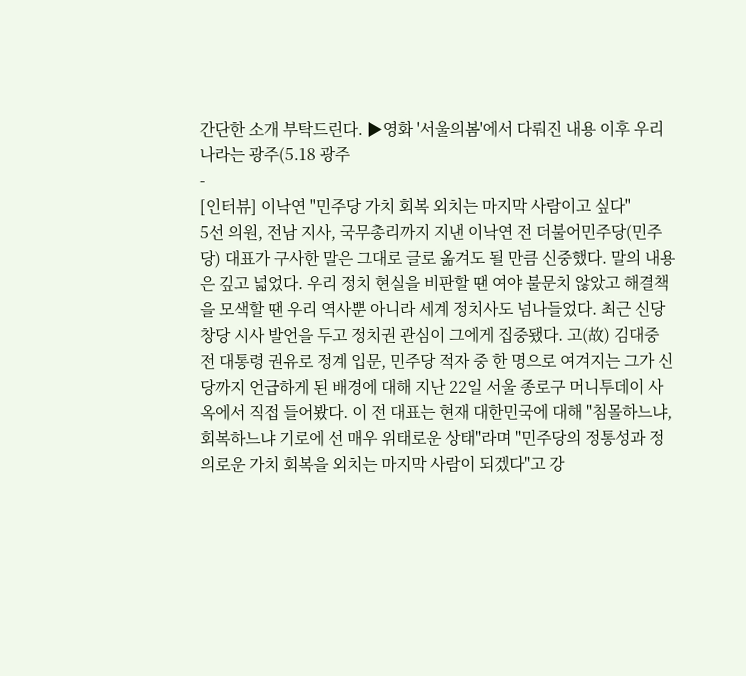간단한 소개 부탁드린다. ▶영화 '서울의봄'에서 다뤄진 내용 이후 우리나라는 광주(5.18 광주
-
[인터뷰] 이낙연 "민주당 가치 회복 외치는 마지막 사람이고 싶다"
5선 의원, 전남 지사, 국무총리까지 지낸 이낙연 전 더불어민주당(민주당) 대표가 구사한 말은 그대로 글로 옮겨도 될 만큼 신중했다. 말의 내용은 깊고 넓었다. 우리 정치 현실을 비판할 땐 여야 불문치 않았고 해결책을 모색할 땐 우리 역사뿐 아니라 세계 정치사도 넘나들었다. 최근 신당 창당 시사 발언을 두고 정치권 관심이 그에게 집중됐다. 고(故) 김대중 전 대통령 권유로 정계 입문, 민주당 적자 중 한 명으로 여겨지는 그가 신당까지 언급하게 된 배경에 대해 지난 22일 서울 종로구 머니투데이 사옥에서 직접 들어봤다. 이 전 대표는 현재 대한민국에 대해 "침몰하느냐, 회복하느냐 기로에 선 매우 위태로운 상태"라며 "민주당의 정통성과 정의로운 가치 회복을 외치는 마지막 사람이 되겠다"고 강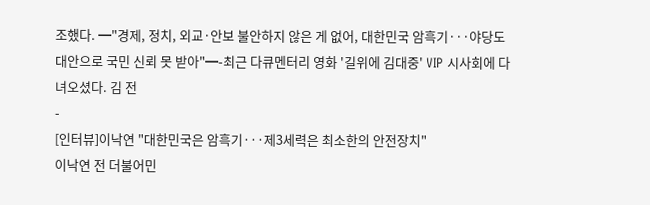조했다. ━"경제, 정치, 외교·안보 불안하지 않은 게 없어, 대한민국 암흑기···야당도 대안으로 국민 신뢰 못 받아"━-최근 다큐멘터리 영화 '길위에 김대중' VIP 시사회에 다녀오셨다. 김 전
-
[인터뷰]이낙연 "대한민국은 암흑기···제3세력은 최소한의 안전장치"
이낙연 전 더불어민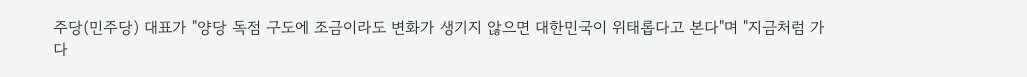주당(민주당) 대표가 "양당 독점 구도에 조금이라도 변화가 생기지 않으면 대한민국이 위태롭다고 본다"며 "지금처럼 가다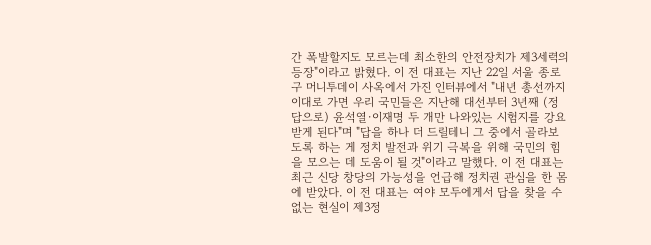간 폭발할지도 모르는데 최소한의 안전장치가 제3세력의 등장"이라고 밝혔다. 이 전 대표는 지난 22일 서울 종로구 머니투데이 사옥에서 가진 인터뷰에서 "내년 총선까지 이대로 가면 우리 국민들은 지난해 대선부터 3년째 (정답으로) 윤석열·이재명 두 개만 나와있는 시험지를 강요받게 된다"며 "답을 하나 더 드릴테니 그 중에서 골라보도록 하는 게 정치 발전과 위기 극복을 위해 국민의 힘을 모으는 데 도움이 될 것"이라고 말했다. 이 전 대표는 최근 신당 창당의 가능성을 언급해 정치권 관심을 한 몸에 받았다. 이 전 대표는 여야 모두에게서 답을 찾을 수 없는 현실이 제3정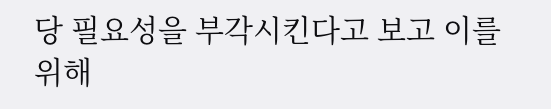당 필요성을 부각시킨다고 보고 이를 위해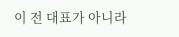이 전 대표가 아니라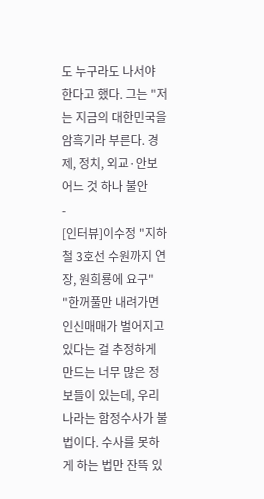도 누구라도 나서야 한다고 했다. 그는 "저는 지금의 대한민국을 암흑기라 부른다. 경제, 정치, 외교·안보 어느 것 하나 불안
-
[인터뷰]이수정 "지하철 3호선 수원까지 연장, 원희룡에 요구"
"한꺼풀만 내려가면 인신매매가 벌어지고 있다는 걸 추정하게 만드는 너무 많은 정보들이 있는데, 우리나라는 함정수사가 불법이다. 수사를 못하게 하는 법만 잔뜩 있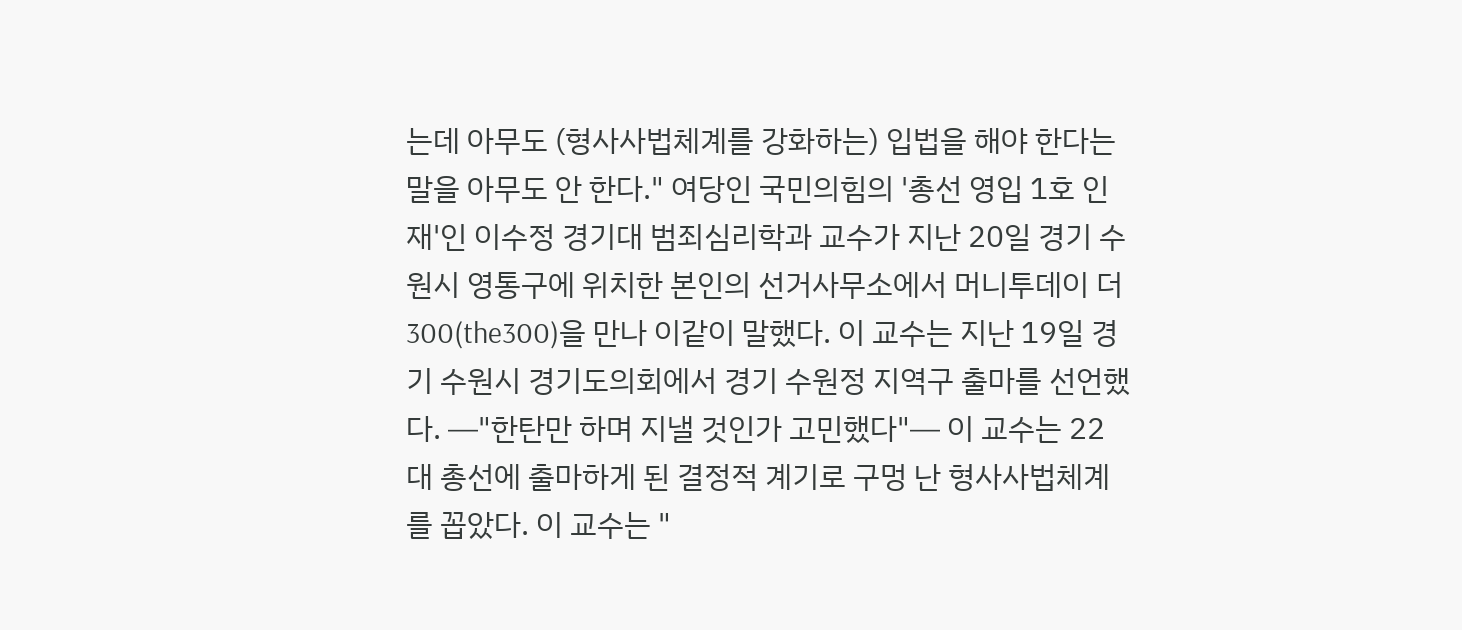는데 아무도 (형사사법체계를 강화하는) 입법을 해야 한다는 말을 아무도 안 한다." 여당인 국민의힘의 '총선 영입 1호 인재'인 이수정 경기대 범죄심리학과 교수가 지난 20일 경기 수원시 영통구에 위치한 본인의 선거사무소에서 머니투데이 더300(the300)을 만나 이같이 말했다. 이 교수는 지난 19일 경기 수원시 경기도의회에서 경기 수원정 지역구 출마를 선언했다. ━"한탄만 하며 지낼 것인가 고민했다"━ 이 교수는 22대 총선에 출마하게 된 결정적 계기로 구멍 난 형사사법체계를 꼽았다. 이 교수는 "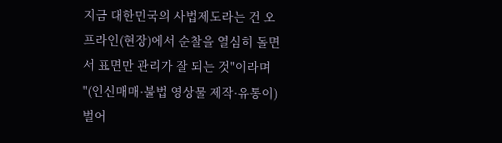지금 대한민국의 사법제도라는 건 오프라인(현장)에서 순찰을 열심히 돌면서 표면만 관리가 잘 되는 것"이라며 "(인신매매·불법 영상물 제작·유통이) 벌어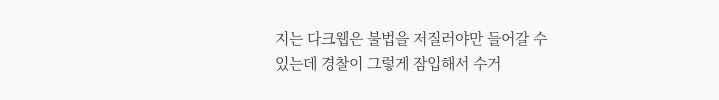지는 다크웹은 불법을 저질러야만 들어갈 수 있는데 경찰이 그렇게 잠입해서 수거